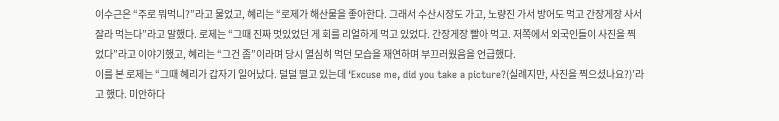이수근은 “주로 뭐먹니?”라고 물었고, 혜리는 “로제가 해산물을 좋아한다. 그래서 수산시장도 가고, 노량진 가서 방어도 먹고 간장게장 사서 잘라 먹는다”라고 말했다. 로제는 “그때 진짜 멋있었던 게 회를 리얼하게 먹고 있었다. 간장게장 빨아 먹고. 저쪽에서 외국인들이 사진을 찍었다”라고 이야기했고, 혜리는 “그건 좀”이라며 당시 열심히 먹던 모습을 재연하며 부끄러웠음을 언급했다.
이를 본 로제는 “그때 혜리가 갑자기 일어났다. 덜덜 떨고 있는데 ‘Excuse me, did you take a picture?(실례지만, 사진을 찍으셨나요?)’라고 했다. 미안하다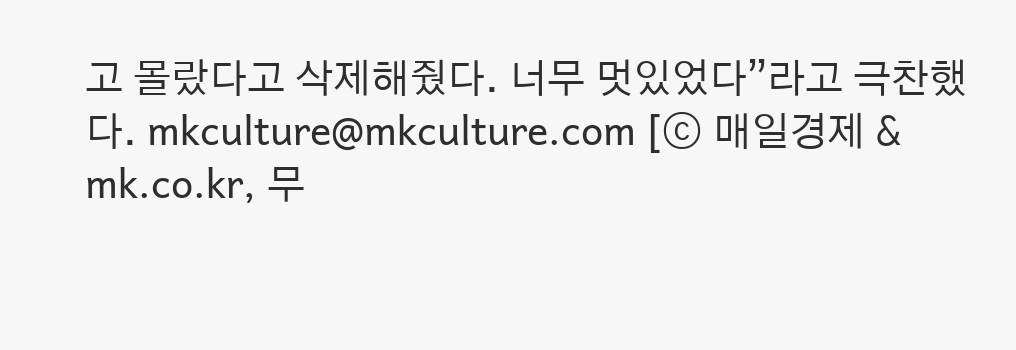고 몰랐다고 삭제해줬다. 너무 멋있었다”라고 극찬했다. mkculture@mkculture.com [ⓒ 매일경제 & mk.co.kr, 무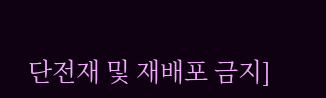단전재 및 재배포 금지]